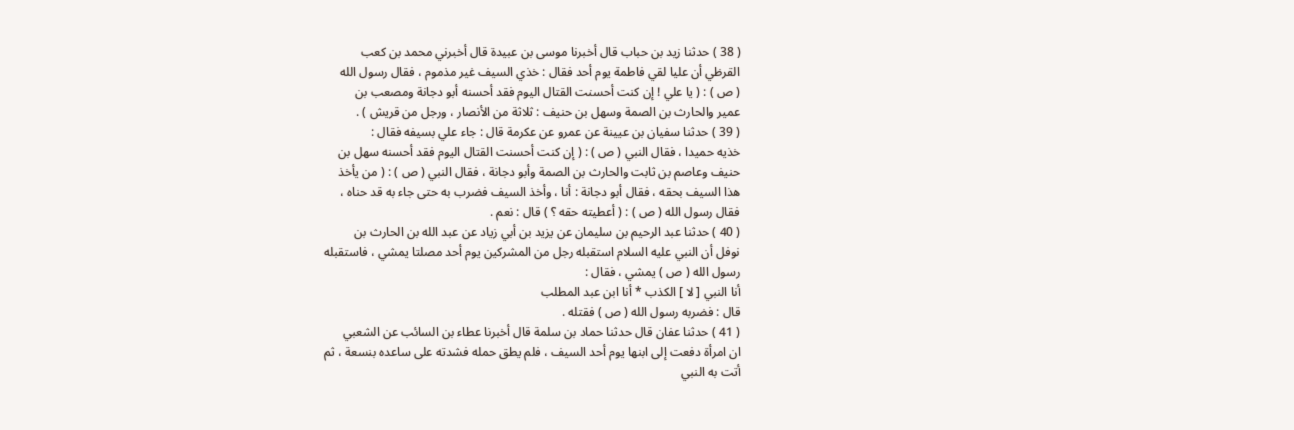( 38 ) حدثنا زيد بن حباب قال أخبرنا موسى بن عبيدة قال أخبرني محمد بن كعب
القرظي أن عليا لقي فاطمة يوم أحد فقال : خذي السيف غير مذموم ، فقال رسول الله
( ص ) : ( يا علي ! إن كنت أحسنت القتال اليوم فقد أحسنه أبو دجانة ومصعب بن
عمير والحارث بن الصمة وسهل بن حنيف : ثلاثة من الأنصار ، ورجل من قريش ) .
( 39 ) حدثنا سفيان بن عيينة عن عمرو عن عكرمة قال : جاء علي بسيفه فقال :
خذيه حميدا ، فقال النبي ( ص ) : ( إن كنت أحسنت القتال اليوم فقد أحسنه سهل بن
حنيف وعاصم بن ثابت والحارث بن الصمة وأبو دجانة ، فقال النبي ( ص ) : ( من يأخذ
هذا السيف بحقه ، فقال أبو دجانة : أنا ، وأخذ السيف فضرب به حتى جاء به قد حناه ،
فقال رسول الله ( ص ) : ( أعطيته حقه ؟ ) قال : نعم .
( 40 ) حدثنا عبد الرحيم بن سليمان عن يزيد بن أبي زياد عن عبد الله بن الحارث بن
نوفل أن النبي عليه السلام استقبله رجل من المشركين يوم أحد مصلتا يمشي ، فاستقبله
رسول الله ( ص ) يمشي ، فقال :
أنا النبي [ لا ] الكذب * أنا ابن عبد المطلب
قال : فضربه رسول الله ( ص ) فقتله .
( 41 ) حدثنا عفان قال حدثنا حماد بن سلمة قال أخبرنا عطاء بن السائب عن الشعبي
ان امرأة دفعت إلى ابنها يوم أحد السيف ، فلم يطق حمله فشدته على ساعده بنسعة ، ثم
أتت به النبي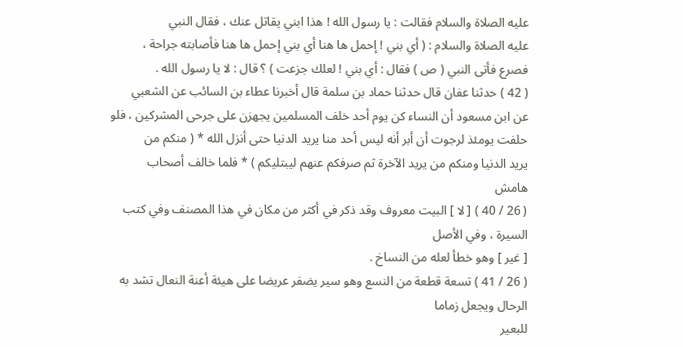عليه الصلاة والسلام فقالت : يا رسول الله ! هذا ابني يقاتل عنك ، فقال النبي
عليه الصلاة والسلام : ( أي بني ! إحمل ها هنا أي بني إحمل ها هنا فأصابته جراحة ،
فصرع فأتى النبي ( ص ) فقال : أي بني ! لعلك جزعت ) ؟ قال : لا يا رسول الله .
( 42 ) حدثنا عفان قال حدثنا حماد بن سلمة قال أخبرنا عطاء بن السائب عن الشعبي
عن ابن مسعود أن النساء كن يوم أحد خلف المسلمين يجهزن على جرحى المشركين ، فلو
حلفت يومئذ لرجوت أن أبر أنه ليس أحد منا يريد الدنيا حتى أنزل الله * ( منكم من
يريد الدنيا ومنكم من يريد الآخرة ثم صرفكم عنهم ليبتليكم ) * فلما خالف أصحاب
هامش
( 26 / 40 ) [ لا ] البيت معروف وقد ذكر في أكثر من مكان في هذا المصنف وفي كتب السيرة ، وفي الأصل
[ غير ] وهو خطأ لعله من النساخ .
( 26 / 41 ) تسعة قطعة من النسع وهو سير يضفر عريضا على هيئة أعنة النعال تشد به الرحال ويجعل زماما
للبعير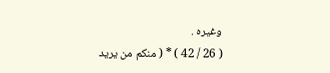وغيره .
( 26 / 42 ) * ( منكم من يريد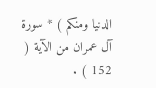الدنيا ومنكم ) * سورة آل عمران من الآية ( 152 ) .